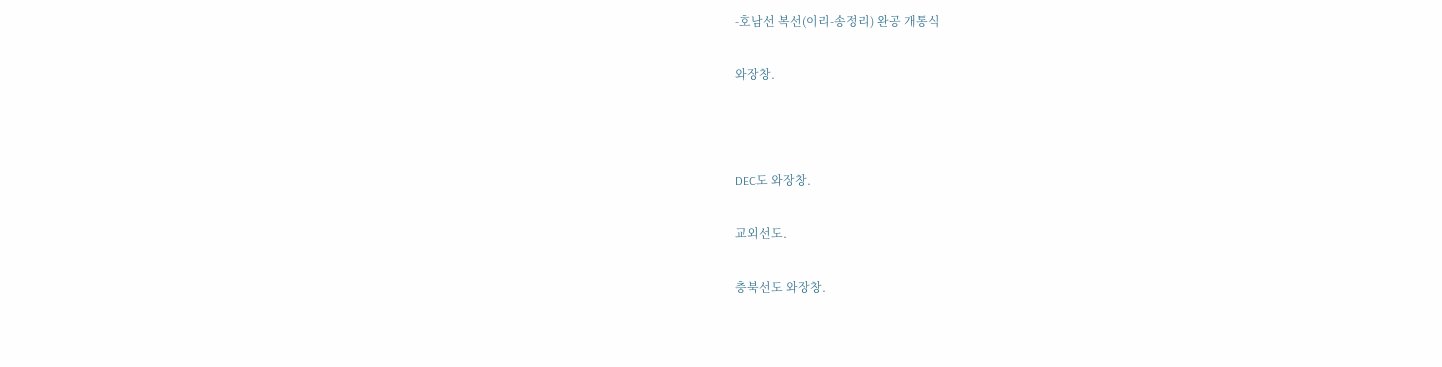-호남선 복선(이리-송정리) 완공 개통식

와장창.



DEC도 와장창.

교외선도.

충북선도 와장창.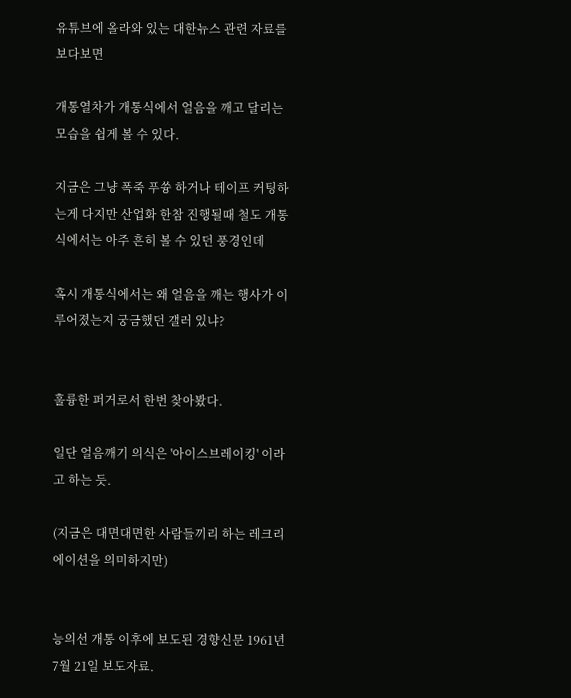유튜브에 올라와 있는 대한뉴스 관련 자료를 보다보면

개통열차가 개통식에서 얼음을 깨고 달리는 모습을 쉽게 볼 수 있다.

지금은 그냥 폭죽 푸쓩 하거나 테이프 커팅하는게 다지만 산업화 한참 진행될때 철도 개통식에서는 아주 흔히 볼 수 있던 풍경인데

혹시 개통식에서는 왜 얼음을 깨는 행사가 이루어졌는지 궁금했던 갤러 있냐?


훌륭한 퍼거로서 한번 찾아봤다.

일단 얼음깨기 의식은 '아이스브레이킹' 이라고 하는 듯.

(지금은 대면대면한 사람들끼리 하는 레크리에이션을 의미하지만)


능의선 개통 이후에 보도된 경향신문 1961년 7월 21일 보도자료.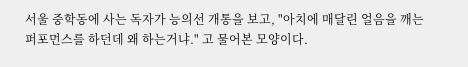서울 중학동에 사는 독자가 능의선 개통을 보고, "아치에 매달린 얼음을 깨는 퍼포먼스를 하던데 왜 하는거냐." 고 물어본 모양이다.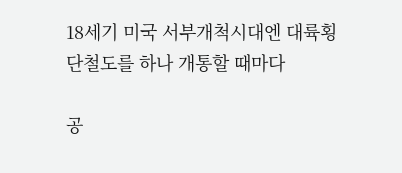18세기 미국 서부개척시대엔 대륙횡단철도를 하나 개통할 때마다

공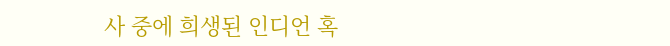사 중에 희생된 인디언 혹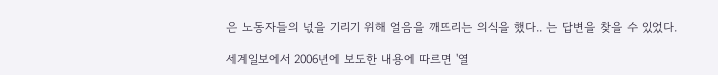은 노동자들의 넋을 기리기 위해 얼음을 깨뜨리는 의식을 했다.. 는 답변을 찾을 수 있었다.

세계일보에서 2006년에 보도한 내용에 따르면 '열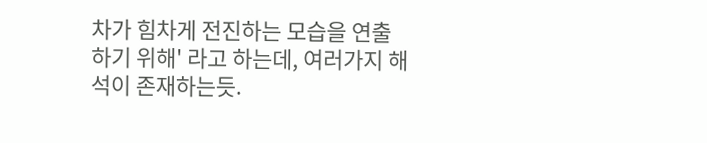차가 힘차게 전진하는 모습을 연출하기 위해' 라고 하는데, 여러가지 해석이 존재하는듯.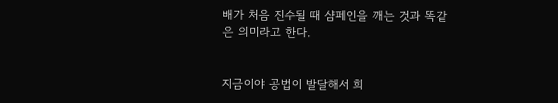배가 처음 진수될 때 샴페인을 깨는 것과 똑같은 의미라고 한다.


지금이야 공법이 발달해서 희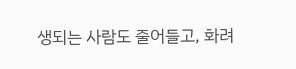생되는 사람도 줄어들고, 화려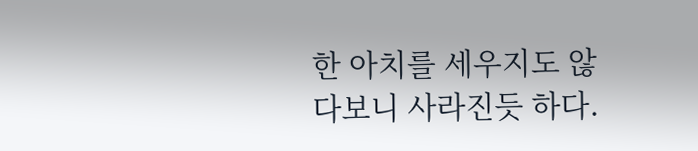한 아치를 세우지도 않다보니 사라진듯 하다.